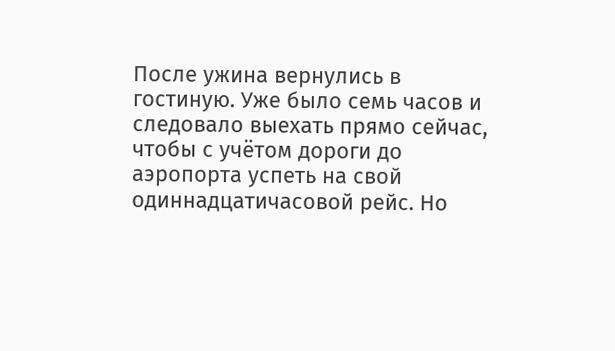После ужина вернулись в гостиную. Уже было семь часов и следовало выехать прямо сейчас, чтобы с учётом дороги до аэропорта успеть на свой одиннадцатичасовой рейс. Но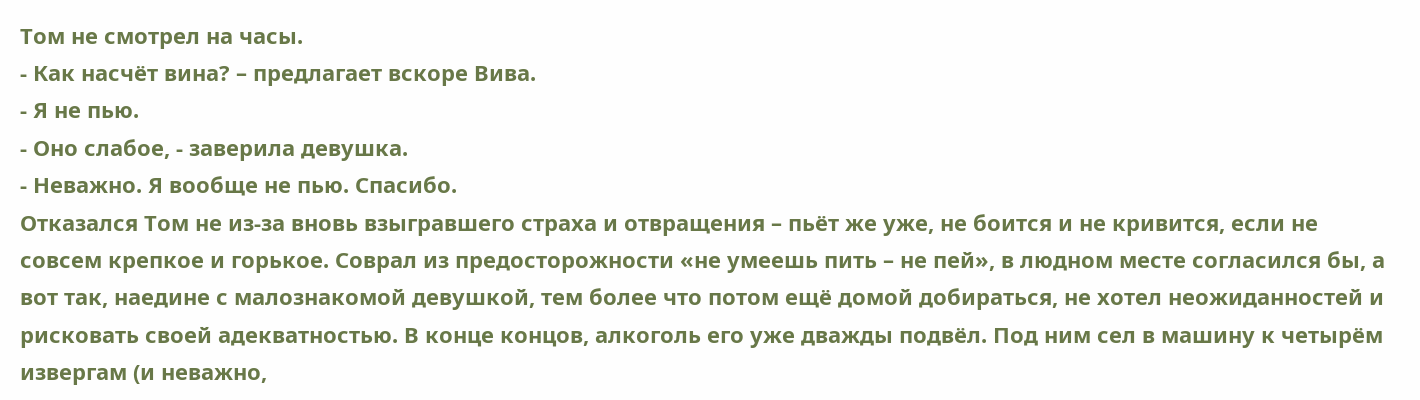Том не смотрел на часы.
- Как насчёт вина? – предлагает вскоре Вива.
- Я не пью.
- Оно слабое, - заверила девушка.
- Неважно. Я вообще не пью. Спасибо.
Отказался Том не из-за вновь взыгравшего страха и отвращения – пьёт же уже, не боится и не кривится, если не совсем крепкое и горькое. Соврал из предосторожности «не умеешь пить – не пей», в людном месте согласился бы, а вот так, наедине с малознакомой девушкой, тем более что потом ещё домой добираться, не хотел неожиданностей и рисковать своей адекватностью. В конце концов, алкоголь его уже дважды подвёл. Под ним сел в машину к четырём извергам (и неважно,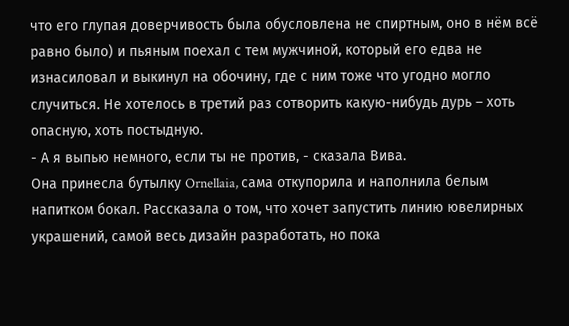что его глупая доверчивость была обусловлена не спиртным, оно в нём всё равно было) и пьяным поехал с тем мужчиной, который его едва не изнасиловал и выкинул на обочину, где с ним тоже что угодно могло случиться. Не хотелось в третий раз сотворить какую-нибудь дурь – хоть опасную, хоть постыдную.
- А я выпью немного, если ты не против, - сказала Вива.
Она принесла бутылку Ornellaia, сама откупорила и наполнила белым напитком бокал. Рассказала о том, что хочет запустить линию ювелирных украшений, самой весь дизайн разработать, но пока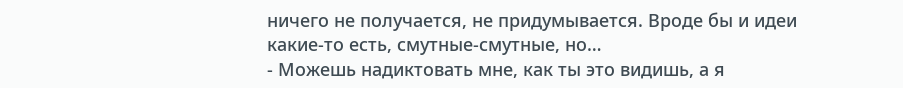ничего не получается, не придумывается. Вроде бы и идеи какие-то есть, смутные-смутные, но…
- Можешь надиктовать мне, как ты это видишь, а я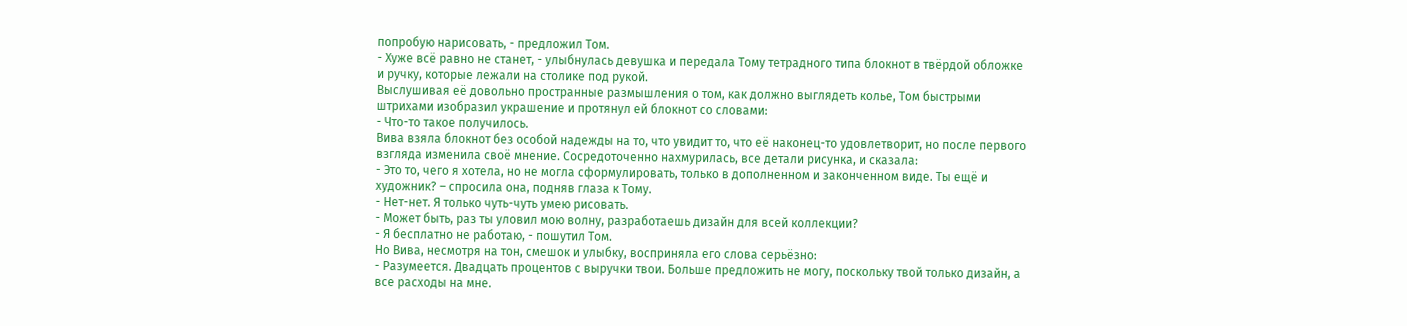попробую нарисовать, - предложил Том.
- Хуже всё равно не станет, - улыбнулась девушка и передала Тому тетрадного типа блокнот в твёрдой обложке и ручку, которые лежали на столике под рукой.
Выслушивая её довольно пространные размышления о том, как должно выглядеть колье, Том быстрыми штрихами изобразил украшение и протянул ей блокнот со словами:
- Что-то такое получилось.
Вива взяла блокнот без особой надежды на то, что увидит то, что её наконец-то удовлетворит, но после первого взгляда изменила своё мнение. Сосредоточенно нахмурилась, все детали рисунка, и сказала:
- Это то, чего я хотела, но не могла сформулировать, только в дополненном и законченном виде. Ты ещё и художник? – спросила она, подняв глаза к Тому.
- Нет-нет. Я только чуть-чуть умею рисовать.
- Может быть, раз ты уловил мою волну, разработаешь дизайн для всей коллекции?
- Я бесплатно не работаю, - пошутил Том.
Но Вива, несмотря на тон, смешок и улыбку, восприняла его слова серьёзно:
- Разумеется. Двадцать процентов с выручки твои. Больше предложить не могу, поскольку твой только дизайн, а все расходы на мне.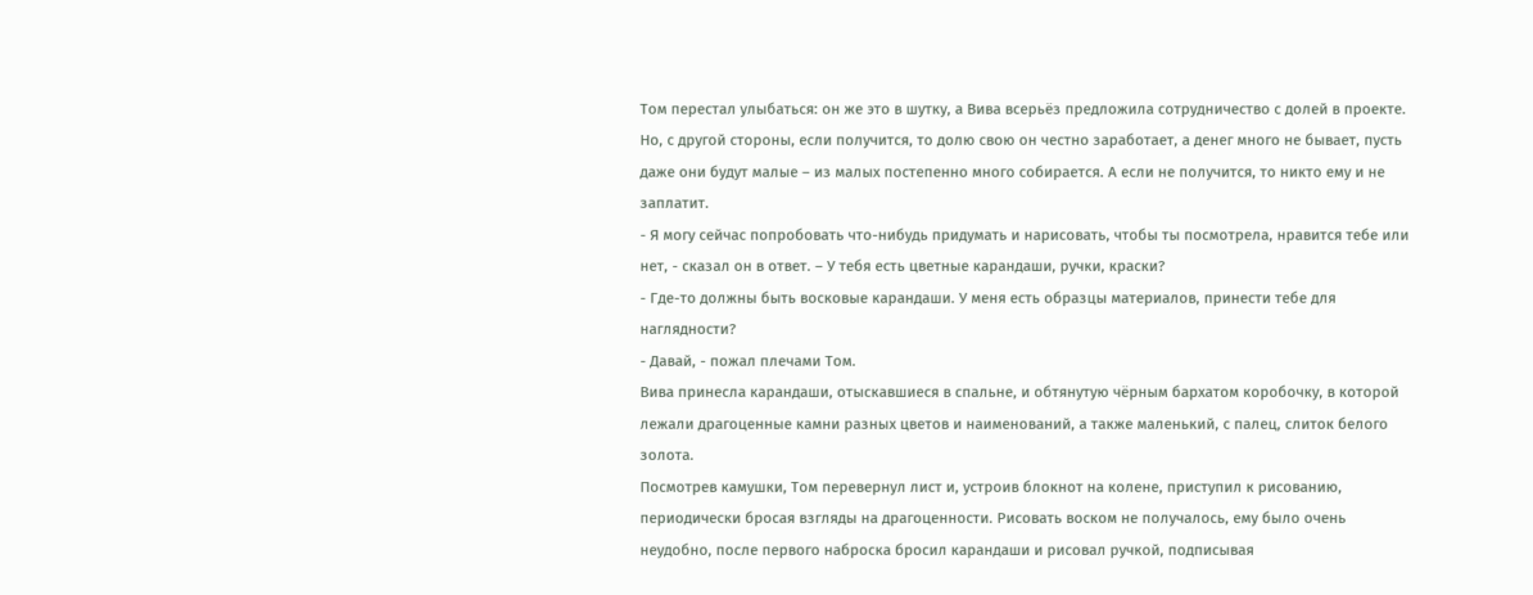Том перестал улыбаться: он же это в шутку, а Вива всерьёз предложила сотрудничество с долей в проекте. Но, с другой стороны, если получится, то долю свою он честно заработает, а денег много не бывает, пусть даже они будут малые – из малых постепенно много собирается. А если не получится, то никто ему и не заплатит.
- Я могу сейчас попробовать что-нибудь придумать и нарисовать, чтобы ты посмотрела, нравится тебе или нет, - сказал он в ответ. – У тебя есть цветные карандаши, ручки, краски?
- Где-то должны быть восковые карандаши. У меня есть образцы материалов, принести тебе для наглядности?
- Давай, - пожал плечами Том.
Вива принесла карандаши, отыскавшиеся в спальне, и обтянутую чёрным бархатом коробочку, в которой лежали драгоценные камни разных цветов и наименований, а также маленький, с палец, слиток белого золота.
Посмотрев камушки, Том перевернул лист и, устроив блокнот на колене, приступил к рисованию, периодически бросая взгляды на драгоценности. Рисовать воском не получалось, ему было очень неудобно, после первого наброска бросил карандаши и рисовал ручкой, подписывая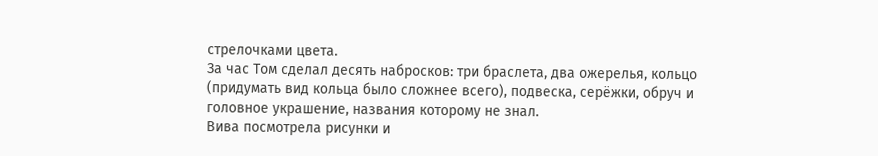стрелочками цвета.
За час Том сделал десять набросков: три браслета, два ожерелья, кольцо (придумать вид кольца было сложнее всего), подвеска, серёжки, обруч и головное украшение, названия которому не знал.
Вива посмотрела рисунки и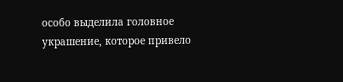особо выделила головное украшение, которое привело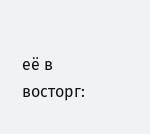её в восторг: